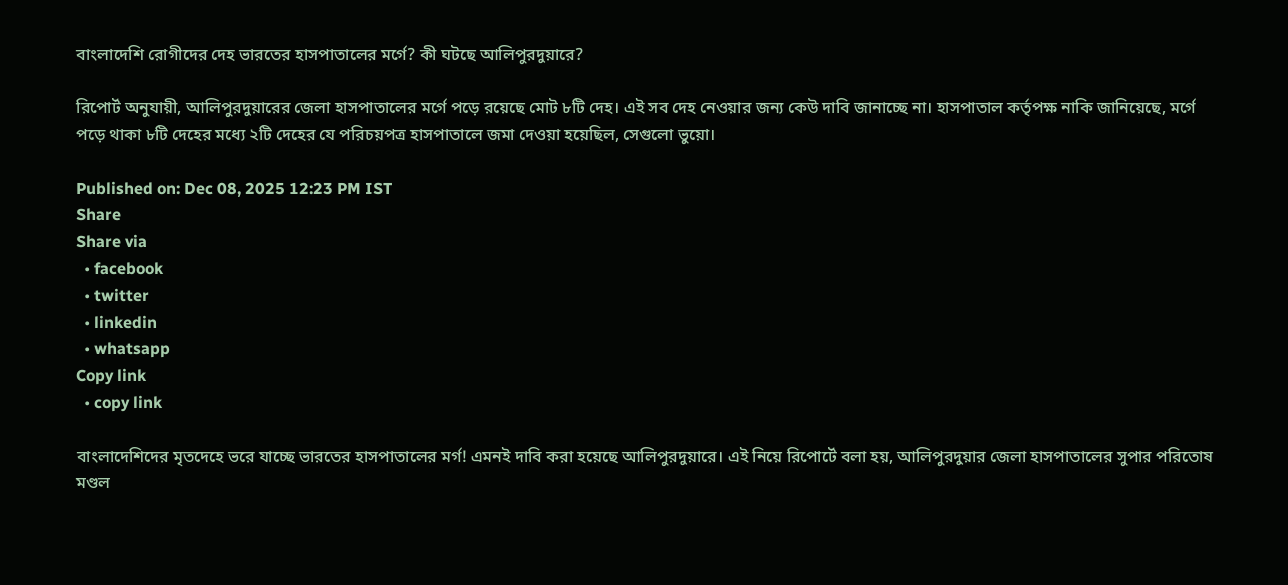বাংলাদেশি রোগীদের দেহ ভারতের হাসপাতালের মর্গে? কী ঘটছে আলিপুরদুয়ারে?

রিপোর্ট অনুযায়ী, আলিপুরদুয়ারের জেলা হাসপাতালের মর্গে পড়ে রয়েছে মোট ৮টি দেহ। এই সব দেহ নেওয়ার জন্য কেউ দাবি জানাচ্ছে না। হাসপাতাল কর্তৃপক্ষ নাকি জানিয়েছে, মর্গে পড়ে থাকা ৮টি দেহের মধ্যে ২টি দেহের যে পরিচয়পত্র হাসপাতালে জমা দেওয়া হয়েছিল, সেগুলো ভুয়ো।

Published on: Dec 08, 2025 12:23 PM IST
Share
Share via
  • facebook
  • twitter
  • linkedin
  • whatsapp
Copy link
  • copy link

বাংলাদেশিদের মৃতদেহে ভরে যাচ্ছে ভারতের হাসপাতালের মর্গ! এমনই দাবি করা হয়েছে আলিপুরদুয়ারে। এই নিয়ে রিপোর্টে বলা হয়, আলিপুরদুয়ার জেলা হাসপাতালের সুপার পরিতোষ মণ্ডল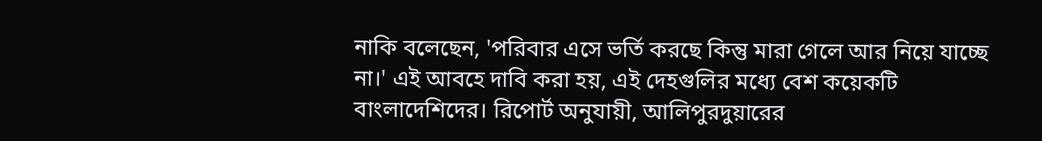নাকি বলেছেন, 'পরিবার এসে ভর্তি করছে কিন্তু মারা গেলে আর নিয়ে যাচ্ছে না।' এই আবহে দাবি করা হয়, এই দেহগুলির মধ্যে বেশ কয়েকটি বাংলাদেশিদের। রিপোর্ট অনুযায়ী, আলিপুরদুয়ারের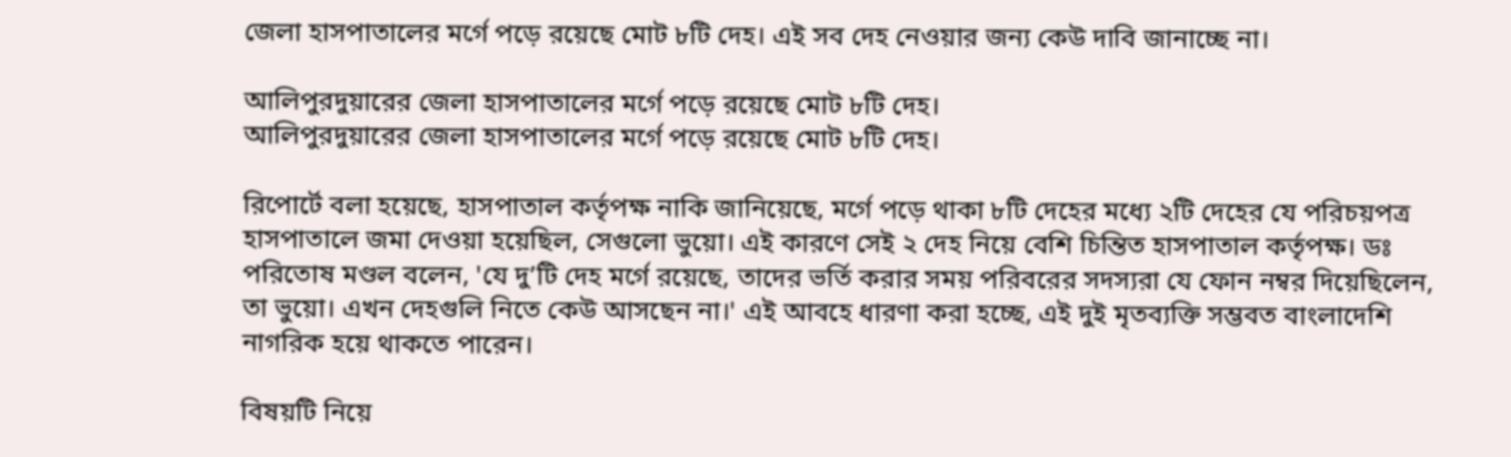জেলা হাসপাতালের মর্গে পড়ে রয়েছে মোট ৮টি দেহ। এই সব দেহ নেওয়ার জন্য কেউ দাবি জানাচ্ছে না।

আলিপুরদুয়ারের জেলা হাসপাতালের মর্গে পড়ে রয়েছে মোট ৮টি দেহ।
আলিপুরদুয়ারের জেলা হাসপাতালের মর্গে পড়ে রয়েছে মোট ৮টি দেহ।

রিপোর্টে বলা হয়েছে, হাসপাতাল কর্তৃপক্ষ নাকি জানিয়েছে, মর্গে পড়ে থাকা ৮টি দেহের মধ্যে ২টি দেহের যে পরিচয়পত্র হাসপাতালে জমা দেওয়া হয়েছিল, সেগুলো ভুয়ো। এই কারণে সেই ২ দেহ নিয়ে বেশি চিন্তিত হাসপাতাল কর্তৃপক্ষ। ডঃ পরিতোষ মণ্ডল বলেন, 'যে দু’টি দেহ মর্গে রয়েছে, তাদের ভর্তি করার সময় পরিবরের সদস্যরা যে ফোন নম্বর দিয়েছিলেন, তা ভুয়ো। এখন দেহগুলি নিতে কেউ আসছেন না।' এই আবহে ধারণা করা হচ্ছে, এই দুই মৃতব্যক্তি সম্ভবত বাংলাদেশি নাগরিক হয়ে থাকতে পারেন।

বিষয়টি নিয়ে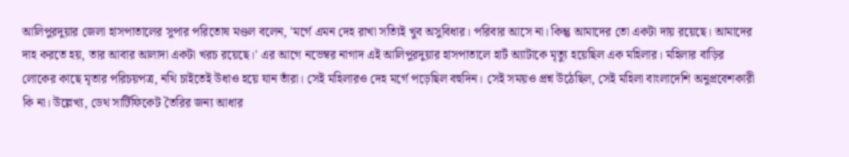আলিপুরদুয়ার জেলা হাসপাতালের সুপার পরিতোষ মণ্ডল বলেন, 'মর্গে এমন দেহ রাখা সত্যিই খুব অসুবিধার। পরিবার আসে না। কিন্তু আমাদের তো একটা দায় রয়েছে। আমাদের দাহ করতে হয়, তার আবার আলাদা একটা খরচ রয়েছে।' এর আগে নভেম্বর নাগাদ এই আলিপুরদুয়ার হাসপাতালে হার্ট অ্যাটাকে মৃত্যু হয়েছিল এক মহিলার। মহিলার বাড়ির লোকের কাছে মৃতার পরিচয়পত্র, নথি চাইতেই উধাও হয়ে যান তাঁরা। সেই মহিলারও দেহ মর্গে পড়েছিল বহুদিন। সেই সময়ও প্রশ্ন উঠেছিল, সেই মহিলা বাংলাদেশি অনুপ্রবেশকারী কি না। উল্লেখ্য, ডেথ সার্টিফিকেট তৈরির জন্য আধার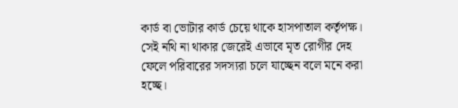কার্ড বা ভোটার কার্ড চেয়ে থাকে হাসপাতাল কর্তৃপক্ষ। সেই নথি না থাকার জেরেই এভাবে মৃত রোগীর দেহ ফেলে পরিবারের সদস্যরা চলে যাচ্ছেন বলে মনে করা হচ্ছে।